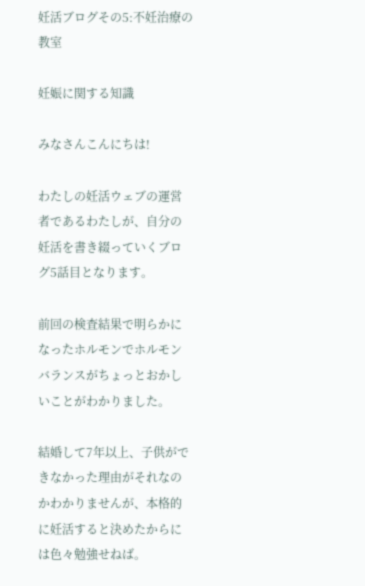妊活ブログその5:不妊治療の教室

妊娠に関する知識

みなさんこんにちは!

わたしの妊活ウェブの運営者であるわたしが、自分の妊活を書き綴っていくブログ5話目となります。

前回の検査結果で明らかになったホルモンでホルモンバランスがちょっとおかしいことがわかりました。

結婚して7年以上、子供ができなかった理由がそれなのかわかりませんが、本格的に妊活すると決めたからには色々勉強せねば。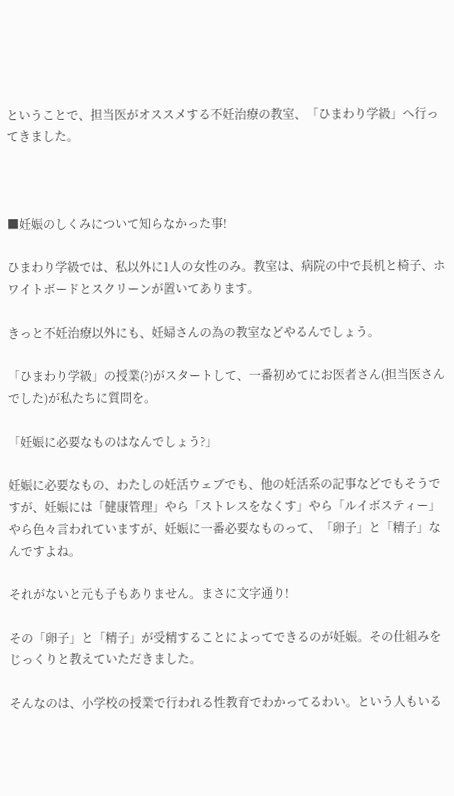ということで、担当医がオススメする不妊治療の教室、「ひまわり学級」へ行ってきました。



■妊娠のしくみについて知らなかった事!

ひまわり学級では、私以外に1人の女性のみ。教室は、病院の中で長机と椅子、ホワイトボードとスクリーンが置いてあります。

きっと不妊治療以外にも、妊婦さんの為の教室などやるんでしょう。

「ひまわり学級」の授業(?)がスタートして、一番初めてにお医者さん(担当医さんでした)が私たちに質問を。

「妊娠に必要なものはなんでしょう?」

妊娠に必要なもの、わたしの妊活ウェブでも、他の妊活系の記事などでもそうですが、妊娠には「健康管理」やら「ストレスをなくす」やら「ルイボスティー」やら色々言われていますが、妊娠に一番必要なものって、「卵子」と「精子」なんですよね。

それがないと元も子もありません。まさに文字通り!

その「卵子」と「精子」が受精することによってできるのが妊娠。その仕組みをじっくりと教えていただきました。

そんなのは、小学校の授業で行われる性教育でわかってるわい。という人もいる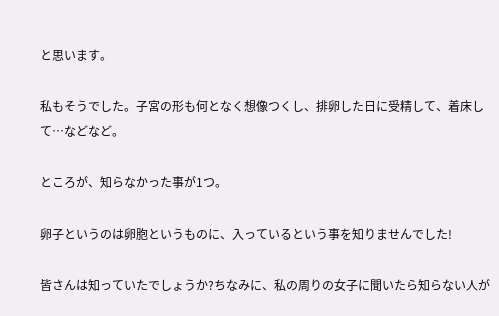と思います。

私もそうでした。子宮の形も何となく想像つくし、排卵した日に受精して、着床して…などなど。

ところが、知らなかった事が1つ。

卵子というのは卵胞というものに、入っているという事を知りませんでした!

皆さんは知っていたでしょうか?ちなみに、私の周りの女子に聞いたら知らない人が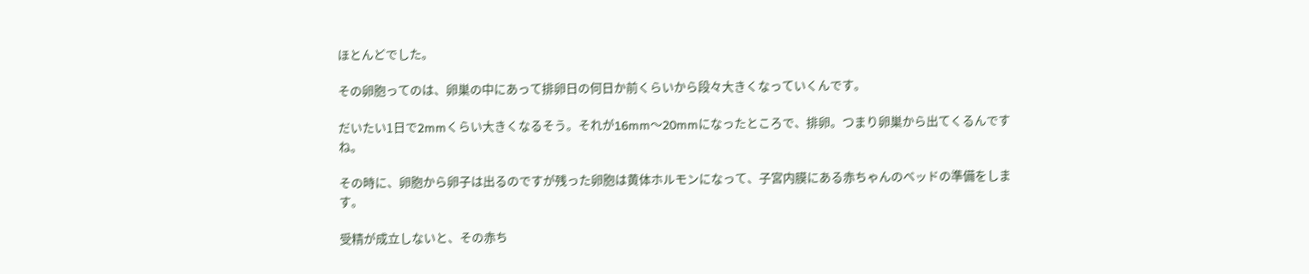ほとんどでした。

その卵胞ってのは、卵巣の中にあって排卵日の何日か前くらいから段々大きくなっていくんです。

だいたい1日で2mmくらい大きくなるそう。それが16mm〜20mmになったところで、排卵。つまり卵巣から出てくるんですね。

その時に、卵胞から卵子は出るのですが残った卵胞は黄体ホルモンになって、子宮内膜にある赤ちゃんのベッドの準備をします。

受精が成立しないと、その赤ち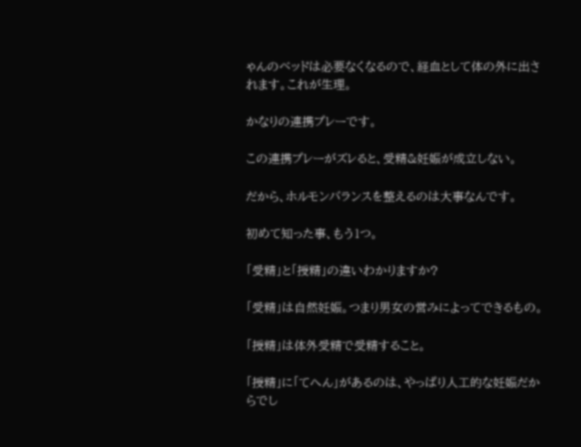ゃんのベッドは必要なくなるので、経血として体の外に出されます。これが生理。

かなりの連携プレーです。

この連携プレーがズレると、受精&妊娠が成立しない。

だから、ホルモンバランスを整えるのは大事なんです。

初めて知った事、もう1つ。

「受精」と「授精」の違いわかりますか?

「受精」は自然妊娠。つまり男女の営みによってできるもの。

「授精」は体外受精で受精すること。

「授精」に「てへん」があるのは、やっぱり人工的な妊娠だからでし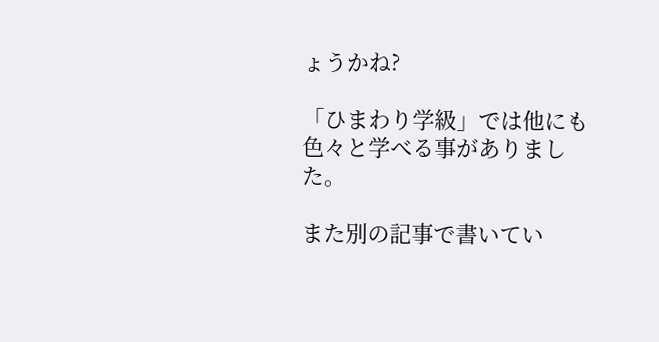ょうかね?

「ひまわり学級」では他にも色々と学べる事がありました。

また別の記事で書いてい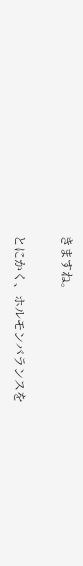きますね。

とにかく、ホルモンバランスを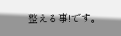整える事!です。